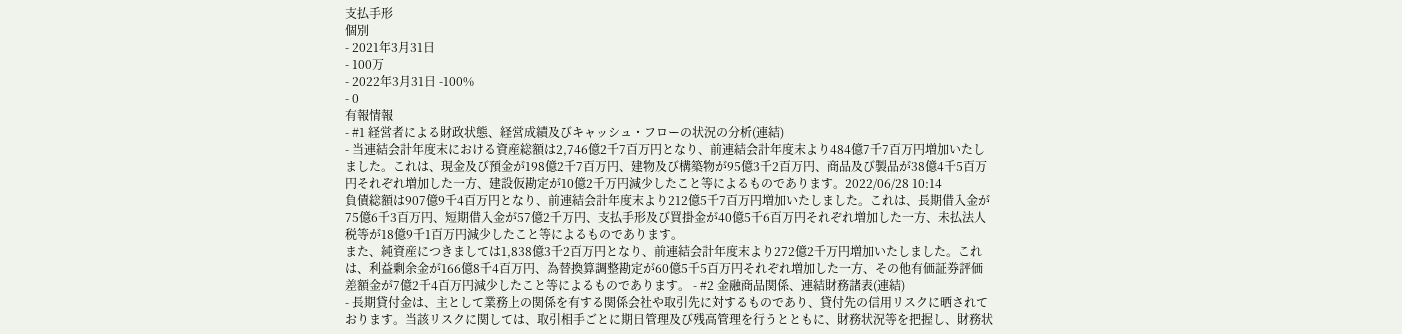支払手形
個別
- 2021年3月31日
- 100万
- 2022年3月31日 -100%
- 0
有報情報
- #1 経営者による財政状態、経営成績及びキャッシュ・フローの状況の分析(連結)
- 当連結会計年度末における資産総額は2,746億2千7百万円となり、前連結会計年度末より484億7千7百万円増加いたしました。これは、現金及び預金が198億2千7百万円、建物及び構築物が95億3千2百万円、商品及び製品が38億4千5百万円それぞれ増加した一方、建設仮勘定が10億2千万円減少したこと等によるものであります。2022/06/28 10:14
負債総額は907億9千4百万円となり、前連結会計年度末より212億5千7百万円増加いたしました。これは、長期借入金が75億6千3百万円、短期借入金が57億2千万円、支払手形及び買掛金が40億5千6百万円それぞれ増加した一方、未払法人税等が18億9千1百万円減少したこと等によるものであります。
また、純資産につきましては1,838億3千2百万円となり、前連結会計年度末より272億2千万円増加いたしました。これは、利益剰余金が166億8千4百万円、為替換算調整勘定が60億5千5百万円それぞれ増加した一方、その他有価証券評価差額金が7億2千4百万円減少したこと等によるものであります。 - #2 金融商品関係、連結財務諸表(連結)
- 長期貸付金は、主として業務上の関係を有する関係会社や取引先に対するものであり、貸付先の信用リスクに晒されております。当該リスクに関しては、取引相手ごとに期日管理及び残高管理を行うとともに、財務状況等を把握し、財務状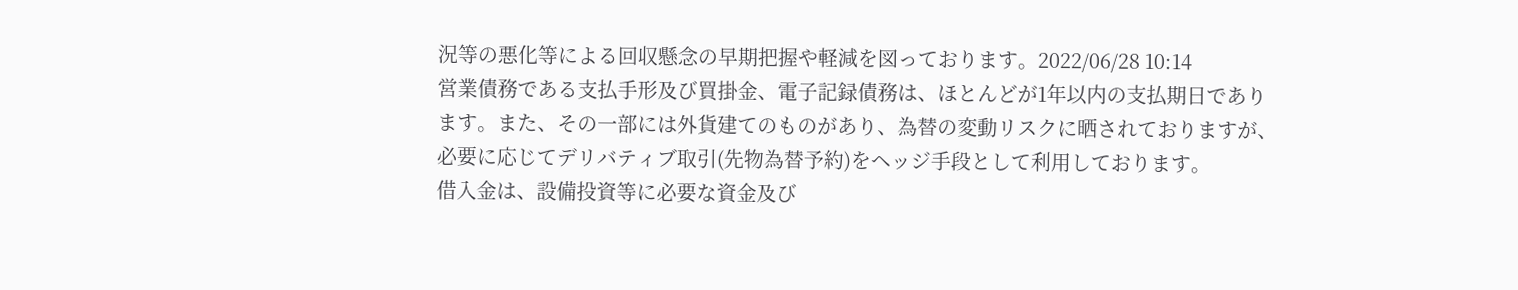況等の悪化等による回収懸念の早期把握や軽減を図っております。2022/06/28 10:14
営業債務である支払手形及び買掛金、電子記録債務は、ほとんどが1年以内の支払期日であります。また、その一部には外貨建てのものがあり、為替の変動リスクに晒されておりますが、必要に応じてデリバティブ取引(先物為替予約)をヘッジ手段として利用しております。
借入金は、設備投資等に必要な資金及び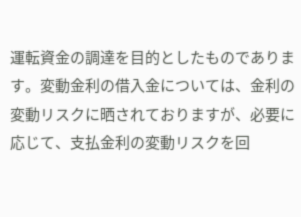運転資金の調達を目的としたものであります。変動金利の借入金については、金利の変動リスクに晒されておりますが、必要に応じて、支払金利の変動リスクを回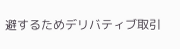避するためデリバティブ取引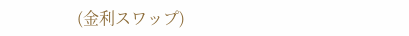(金利スワップ)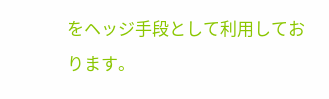をヘッジ手段として利用しております。